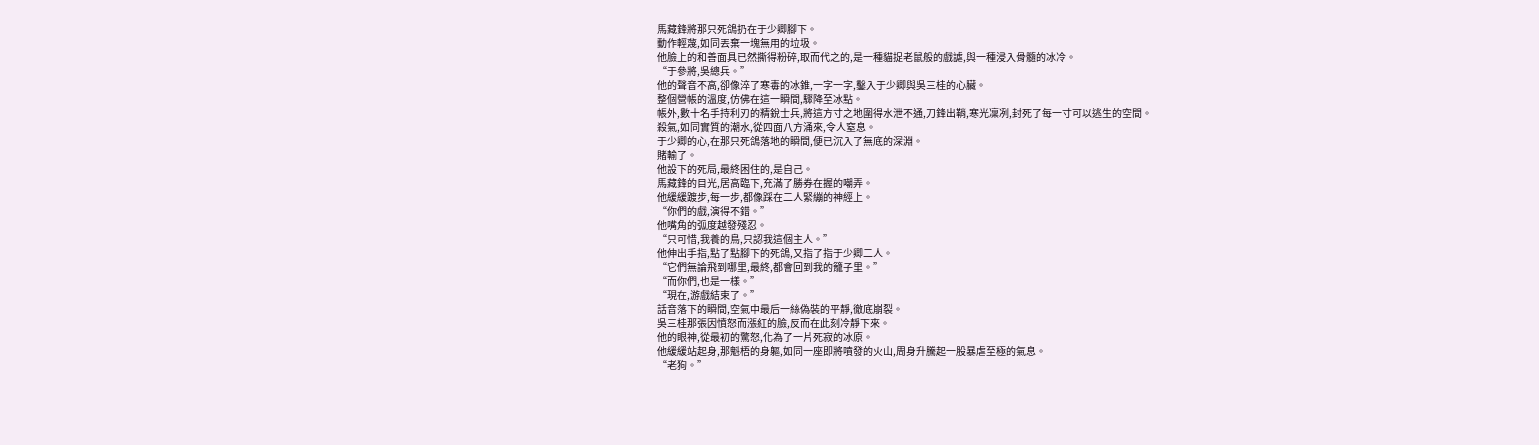馬藏鋒將那只死鴿扔在于少卿腳下。
動作輕蔑,如同丟棄一塊無用的垃圾。
他臉上的和善面具已然撕得粉碎,取而代之的,是一種貓捉老鼠般的戲謔,與一種浸入骨髓的冰冷。
“于參將,吳總兵。”
他的聲音不高,卻像淬了寒毒的冰錐,一字一字,鑿入于少卿與吳三桂的心臟。
整個營帳的溫度,仿佛在這一瞬間,驟降至冰點。
帳外,數十名手持利刃的精銳士兵,將這方寸之地圍得水泄不通,刀鋒出鞘,寒光凜冽,封死了每一寸可以逃生的空間。
殺氣,如同實質的潮水,從四面八方涌來,令人窒息。
于少卿的心,在那只死鴿落地的瞬間,便已沉入了無底的深淵。
賭輸了。
他設下的死局,最終困住的,是自己。
馬藏鋒的目光,居高臨下,充滿了勝券在握的嘲弄。
他緩緩踱步,每一步,都像踩在二人緊繃的神經上。
“你們的戲,演得不錯。”
他嘴角的弧度越發殘忍。
“只可惜,我養的鳥,只認我這個主人。”
他伸出手指,點了點腳下的死鴿,又指了指于少卿二人。
“它們無論飛到哪里,最終,都會回到我的籠子里。”
“而你們,也是一樣。”
“現在,游戲結束了。”
話音落下的瞬間,空氣中最后一絲偽裝的平靜,徹底崩裂。
吳三桂那張因憤怒而漲紅的臉,反而在此刻冷靜下來。
他的眼神,從最初的驚怒,化為了一片死寂的冰原。
他緩緩站起身,那魁梧的身軀,如同一座即將噴發的火山,周身升騰起一股暴虐至極的氣息。
“老狗。”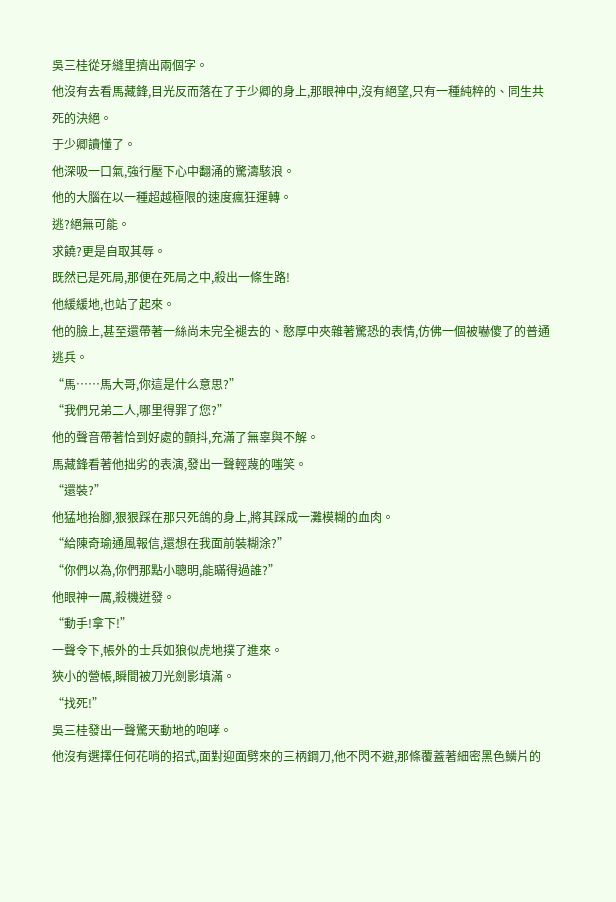吳三桂從牙縫里擠出兩個字。
他沒有去看馬藏鋒,目光反而落在了于少卿的身上,那眼神中,沒有絕望,只有一種純粹的、同生共死的決絕。
于少卿讀懂了。
他深吸一口氣,強行壓下心中翻涌的驚濤駭浪。
他的大腦在以一種超越極限的速度瘋狂運轉。
逃?絕無可能。
求饒?更是自取其辱。
既然已是死局,那便在死局之中,殺出一條生路!
他緩緩地,也站了起來。
他的臉上,甚至還帶著一絲尚未完全褪去的、憨厚中夾雜著驚恐的表情,仿佛一個被嚇傻了的普通逃兵。
“馬……馬大哥,你這是什么意思?”
“我們兄弟二人,哪里得罪了您?”
他的聲音帶著恰到好處的顫抖,充滿了無辜與不解。
馬藏鋒看著他拙劣的表演,發出一聲輕蔑的嗤笑。
“還裝?”
他猛地抬腳,狠狠踩在那只死鴿的身上,將其踩成一灘模糊的血肉。
“給陳奇瑜通風報信,還想在我面前裝糊涂?”
“你們以為,你們那點小聰明,能瞞得過誰?”
他眼神一厲,殺機迸發。
“動手!拿下!”
一聲令下,帳外的士兵如狼似虎地撲了進來。
狹小的營帳,瞬間被刀光劍影填滿。
“找死!”
吳三桂發出一聲驚天動地的咆哮。
他沒有選擇任何花哨的招式,面對迎面劈來的三柄鋼刀,他不閃不避,那條覆蓋著細密黑色鱗片的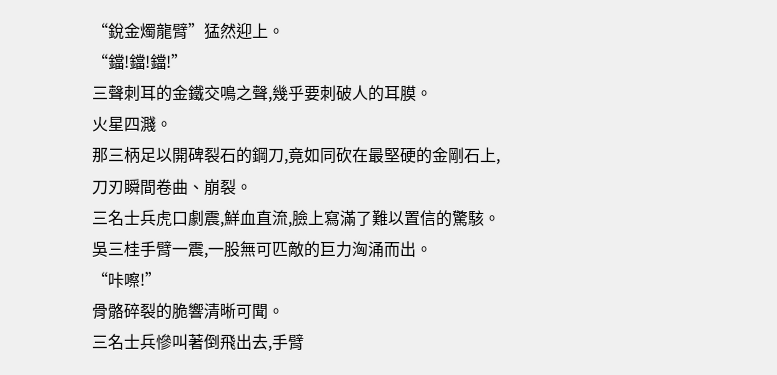“銳金燭龍臂”猛然迎上。
“鐺!鐺!鐺!”
三聲刺耳的金鐵交鳴之聲,幾乎要刺破人的耳膜。
火星四濺。
那三柄足以開碑裂石的鋼刀,竟如同砍在最堅硬的金剛石上,刀刃瞬間卷曲、崩裂。
三名士兵虎口劇震,鮮血直流,臉上寫滿了難以置信的驚駭。
吳三桂手臂一震,一股無可匹敵的巨力洶涌而出。
“咔嚓!”
骨骼碎裂的脆響清晰可聞。
三名士兵慘叫著倒飛出去,手臂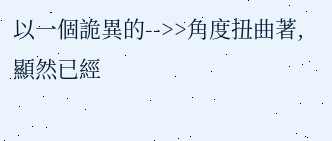以一個詭異的-->>角度扭曲著,顯然已經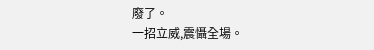廢了。
一招立威,震懾全場。